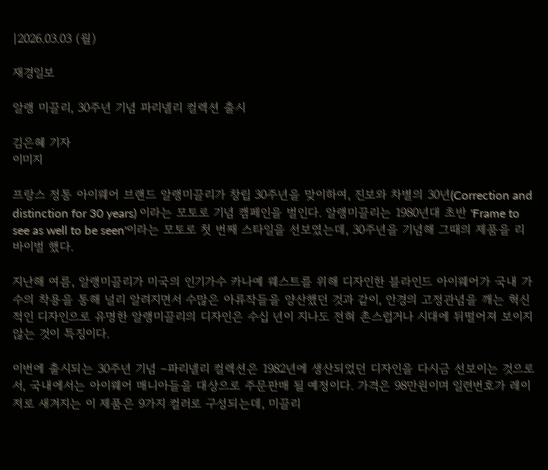|2026.03.03 (월)

재경일보

알랭 미끌리, 30주년 기념 파리넬리 컬렉션 출시

김은혜 기자
이미지

프랑스 정통 아이웨어 브랜드 알랭미끌리가 창립 30주년을 맞이하여, 진보와 차별의 30년(Correction and distinction for 30 years) 이라는 모토로 기념 캠페인을 벌인다. 알랭미끌리는 1980년대 초반 'Frame to see as well to be seen'이라는 모토로 첫 번째 스타일을 선보였는데, 30주년을 기념해 그때의 제품을 리바이벌 했다.

지난해 여름, 알랭미끌리가 미국의 인기가수 카나예 웨스트를 위해 디자인한 블라인드 아이웨어가 국내 가수의 착용을 통해 널리 알려지면서 수많은 아류작들을 양산했던 것과 같이, 안경의 고정관념을 깨는 혁신적인 디자인으로 유명한 알랭미끌리의 디자인은 수십 년이 지나도 전혀 촌스럽거나 시대에 뒤떨어져 보이지 않는 것이 특징이다.

이번에 출시되는 30주년 기념 –파리넬리 컬렉션은 1982년에 생산되었던 디자인을 다시금 선보이는 것으로서, 국내에서는 아이웨어 매니아들을 대상으로 주문판매 될 예정이다. 가격은 98만원이며 일련번호가 레이저로 새겨지는 이 제품은 9가지 컬러로 구성되는데, 미끌리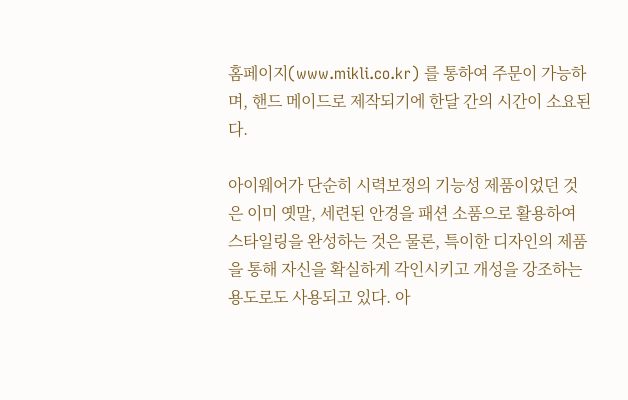홈페이지(www.mikli.co.kr) 를 통하여 주문이 가능하며, 핸드 메이드로 제작되기에 한달 간의 시간이 소요된다.

아이웨어가 단순히 시력보정의 기능성 제품이었던 것은 이미 옛말, 세련된 안경을 패션 소품으로 활용하여 스타일링을 완성하는 것은 물론, 특이한 디자인의 제품을 통해 자신을 확실하게 각인시키고 개성을 강조하는 용도로도 사용되고 있다. 아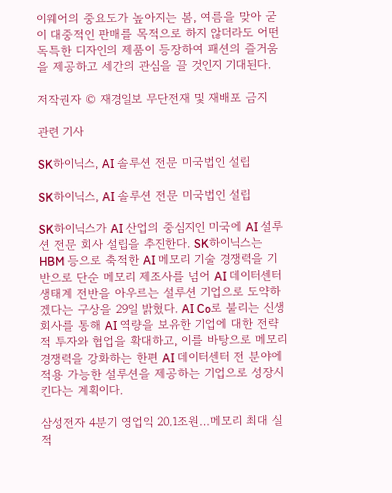이웨어의 중요도가 높아지는 봄, 여름을 맞아 굳이 대중적인 판매를 목적으로 하지 않더라도 어떤 독특한 디자인의 제품이 등장하여 패션의 즐거움을 제공하고 세간의 관심을 끌 것인지 기대된다.

저작권자 © 재경일보 무단전재 및 재배포 금지

관련 기사

SK하이닉스, AI 솔루션 전문 미국법인 설립

SK하이닉스, AI 솔루션 전문 미국법인 설립

SK하이닉스가 AI 산업의 중심지인 미국에 AI 설루션 전문 회사 설립을 추진한다. SK하이닉스는 HBM 등으로 축적한 AI 메모리 기술 경쟁력을 기반으로 단순 메모리 제조사를 넘어 AI 데이터센터 생태계 전반을 아우르는 설루션 기업으로 도약하겠다는 구상을 29일 밝혔다. AI Co로 불리는 신생 회사를 통해 AI 역량을 보유한 기업에 대한 전략적 투자와 협업을 확대하고, 이를 바탕으로 메모리 경쟁력을 강화하는 한편 AI 데이터센터 전 분야에 적용 가능한 설루션을 제공하는 기업으로 성장시킨다는 계획이다.

삼성전자 4분기 영업익 20.1조원…메모리 최대 실적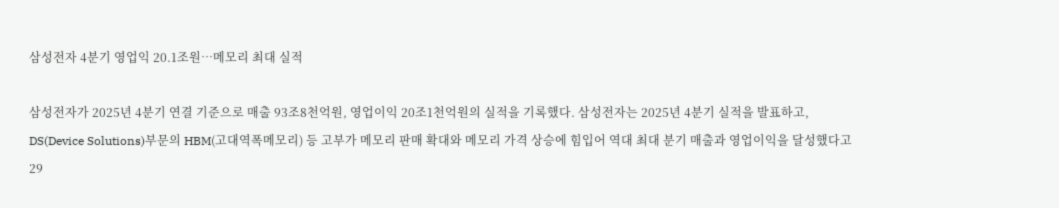삼성전자 4분기 영업익 20.1조원…메모리 최대 실적

삼성전자가 2025년 4분기 연결 기준으로 매출 93조8천억원, 영업이익 20조1천억원의 실적을 기록했다. 삼성전자는 2025년 4분기 실적을 발표하고, DS(Device Solutions)부문의 HBM(고대역폭메모리) 등 고부가 메모리 판매 확대와 메모리 가격 상승에 힘입어 역대 최대 분기 매출과 영업이익을 달성했다고 29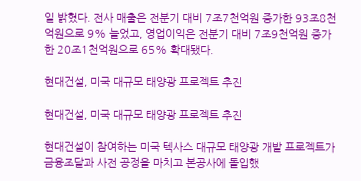일 밝혔다. 전사 매출은 전분기 대비 7조7천억원 증가한 93조8천억원으로 9% 늘었고, 영업이익은 전분기 대비 7조9천억원 증가한 20조1천억원으로 65% 확대됐다.

현대건설, 미국 대규모 태양광 프로젝트 추진

현대건설, 미국 대규모 태양광 프로젝트 추진

현대건설이 참여하는 미국 텍사스 대규모 태양광 개발 프로젝트가 금융조달과 사전 공정을 마치고 본공사에 돌입했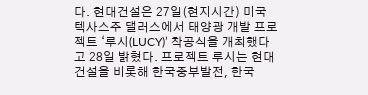다. 현대건설은 27일(현지시간) 미국 텍사스주 댈러스에서 태양광 개발 프로젝트 ‘루시(LUCY)’ 착공식을 개최했다고 28일 밝혔다. 프로젝트 루시는 현대건설을 비롯해 한국중부발전, 한국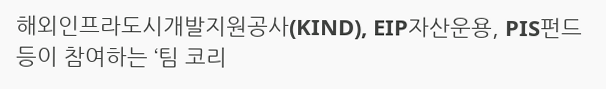해외인프라도시개발지원공사(KIND), EIP자산운용, PIS펀드 등이 참여하는 ‘팀 코리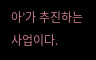아’가 추진하는 사업이다.